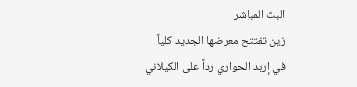البث المباشر
زين تفتتح معرضها الجديد كلياً في إربد الحواري رداً على الكيلاني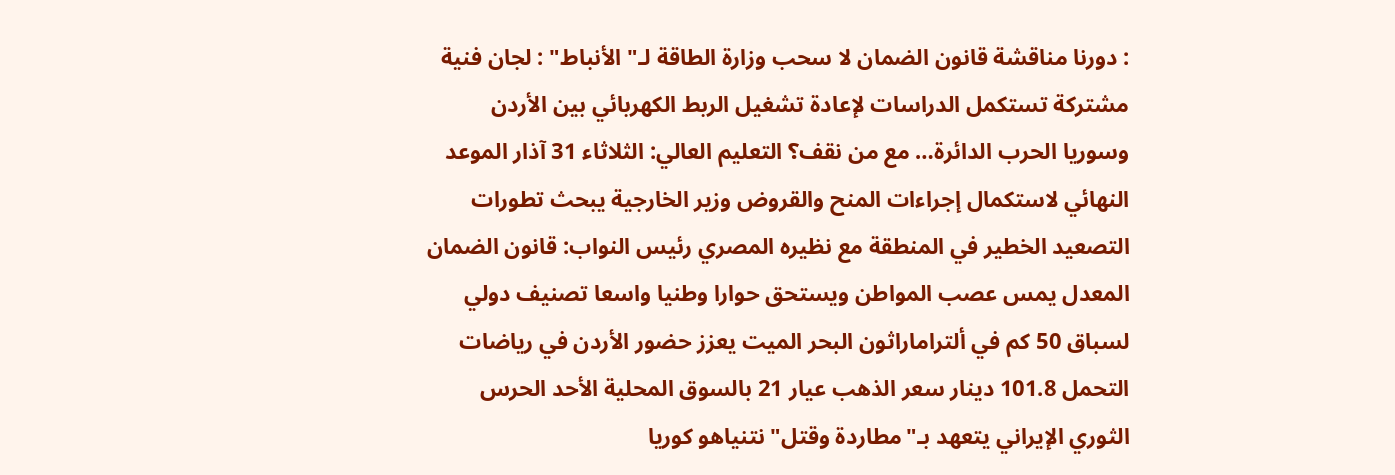: دورنا مناقشة قانون الضمان لا سحب وزارة الطاقة لـ" الأنباط" : لجان فنية مشتركة تستكمل الدراسات لإعادة تشغيل الربط الكهربائي بين الأردن وسوريا الحرب الدائرة… مع من نقف؟ التعليم العالي: الثلاثاء 31 آذار الموعد النهائي لاستكمال إجراءات المنح والقروض وزير الخارجية يبحث تطورات التصعيد الخطير في المنطقة مع نظيره المصري رئيس النواب: قانون الضمان المعدل يمس عصب المواطن ويستحق حوارا وطنيا واسعا تصنيف دولي لسباق 50 كم في ألتراماراثون البحر الميت يعزز حضور الأردن في رياضات التحمل 101.8 دينار سعر الذهب عيار 21 بالسوق المحلية الأحد الحرس الثوري الإيراني يتعهد بـ"مطاردة وقتل" نتنياهو كوريا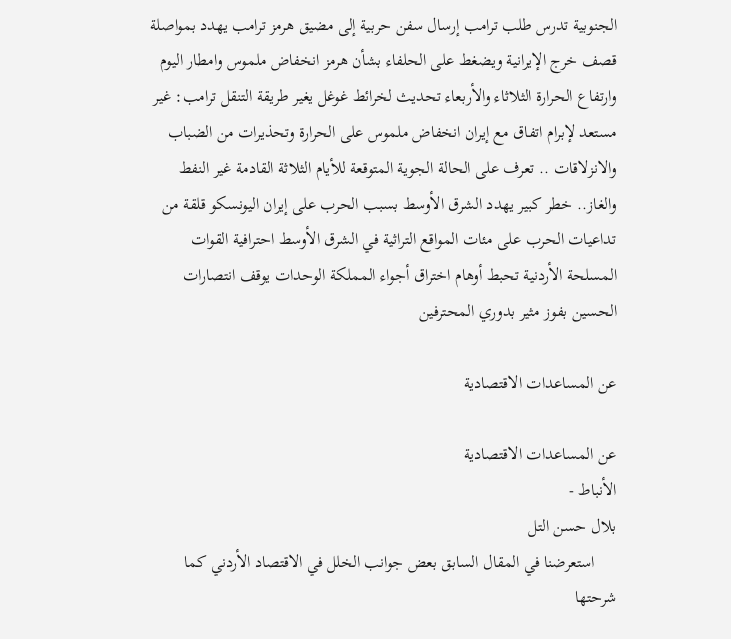الجنوبية تدرس طلب ترامب إرسال سفن حربية إلى مضيق هرمز ترامب يهدد بمواصلة قصف خرج الإيرانية ويضغط على الحلفاء بشأن هرمز انخفاض ملموس وامطار اليوم وارتفاع الحرارة الثلاثاء والأربعاء تحديث لخرائط غوغل يغير طريقة التنقل ترامب: غير مستعد لإبرام اتفاق مع إيران انخفاض ملموس على الحرارة وتحذيرات من الضباب والانزلاقات .. تعرف على الحالة الجوية المتوقعة للأيام الثلاثة القادمة غير النفط والغاز.. خطر كبير يهدد الشرق الأوسط بسبب الحرب على إيران اليونسكو قلقة من تداعيات الحرب على مئات المواقع التراثية في الشرق الأوسط احترافية القوات المسلحة الأردنية تحبط أوهام اختراق أجواء المملكة الوحدات يوقف انتصارات الحسين بفوز مثير بدوري المحترفين

عن المساعدات الاقتصادية

عن المساعدات الاقتصادية
الأنباط -
بلال حسن التل
     استعرضنا في المقال السابق بعض جوانب الخلل في الاقتصاد الأردني كما شرحتها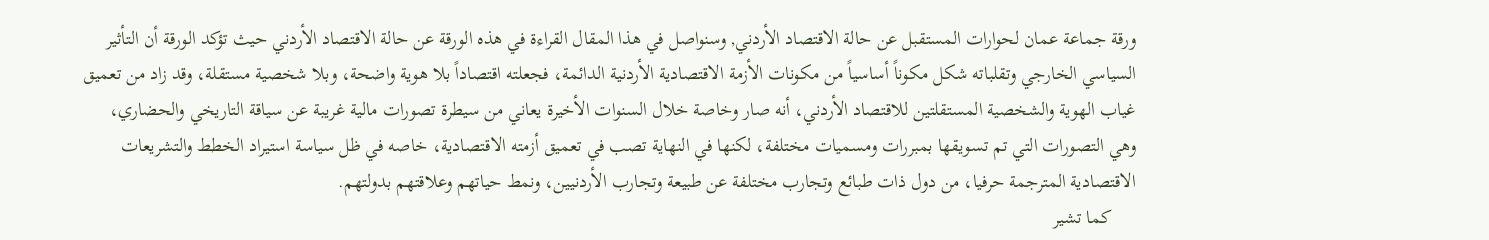ورقة جماعة عمان لحوارات المستقبل عن حالة الاقتصاد الأردني, وسنواصل في هذا المقال القراءة في هذه الورقة عن حالة الاقتصاد الأردني حيث تؤكد الورقة أن التأثير السياسي الخارجي وتقلباته شكل مكوناً أساسياً من مكونات الأزمة الاقتصادية الأردنية الدائمة، فجعلته اقتصاداً بلا هوية واضحة، وبلا شخصية مستقلة، وقد زاد من تعميق غياب الهوية والشخصية المستقلتين للاقتصاد الأردني، أنه صار وخاصة خلال السنوات الأخيرة يعاني من سيطرة تصورات مالية غريبة عن سياقة التاريخي والحضاري، وهي التصورات التي تم تسويقها بمبررات ومسميات مختلفة، لكنها في النهاية تصب في تعميق أزمته الاقتصادية، خاصه في ظل سياسة استيراد الخطط والتشريعات الاقتصادية المترجمة حرفيا، من دول ذات طبائع وتجارب مختلفة عن طبيعة وتجارب الأردنيين، ونمط حياتهم وعلاقتهم بدولتهم.
     كما تشير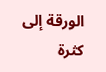الورقة إلى كثرة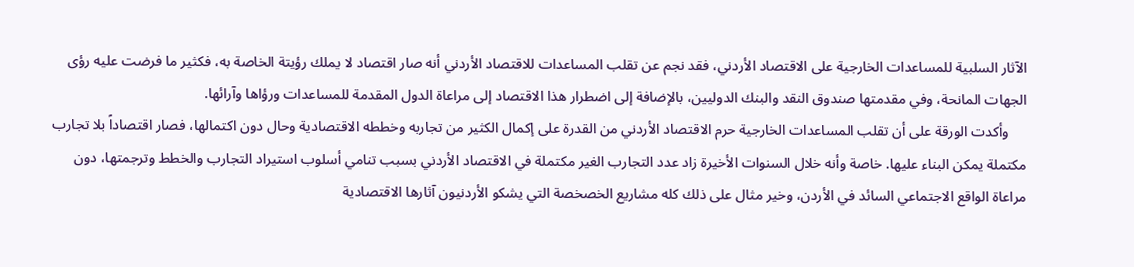الآثار السلبية للمساعدات الخارجية على الاقتصاد الأردني، فقد نجم عن تقلب المساعدات للاقتصاد الأردني أنه صار اقتصاد لا يملك رؤيتة الخاصة به، فكثير ما فرضت عليه رؤى الجهات المانحة، وفي مقدمتها صندوق النقد والبنك الدوليين، بالإضافة إلى اضطرار هذا الاقتصاد إلى مراعاة الدول المقدمة للمساعدات ورؤاها وآرائها.
     وأكدت الورقة على أن تقلب المساعدات الخارجية حرم الاقتصاد الأردني من القدرة على إكمال الكثير من تجاربه وخططه الاقتصادية وحال دون اكتمالها، فصار اقتصاداً بلا تجارب مكتملة يمكن البناء عليها. خاصة وأنه خلال السنوات الأخيرة زاد عدد التجارب الغير مكتملة في الاقتصاد الأردني بسبب تنامي أسلوب استيراد التجارب والخطط وترجمتها، دون مراعاة الواقع الاجتماعي السائد في الأردن، وخير مثال على ذلك كله مشاريع الخصخصة التي يشكو الأردنيون آثارها الاقتصادية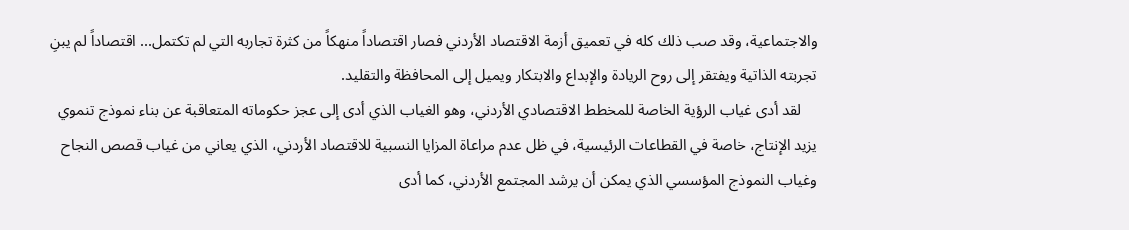والاجتماعية، وقد صب ذلك كله في تعميق أزمة الاقتصاد الأردني فصار اقتصاداً منهكاً من كثرة تجاربه التي لم تكتمل... اقتصاداً لم يبنِ تجربته الذاتية ويفتقر إلى روح الريادة والإبداع والابتكار ويميل إلى المحافظة والتقليد.
    لقد أدى غياب الرؤية الخاصة للمخطط الاقتصادي الأردني، وهو الغياب الذي أدى إلى عجز حكوماته المتعاقبة عن بناء نموذج تنموي يزيد الإنتاج، خاصة في القطاعات الرئيسية، في ظل عدم مراعاة المزايا النسبية للاقتصاد الأردني، الذي يعاني من غياب قصص النجاح وغياب النموذج المؤسسي الذي يمكن أن يرشد المجتمع الأردني، كما أدى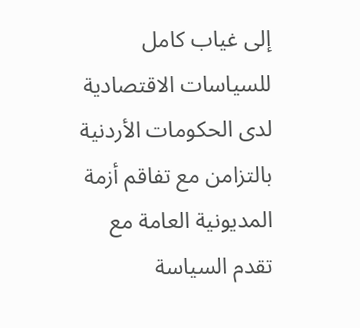إلى غياب كامل للسياسات الاقتصادية لدى الحكومات الأردنية بالتزامن مع تفاقم أزمة المديونية العامة مع تقدم السياسة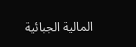المالية الجبائية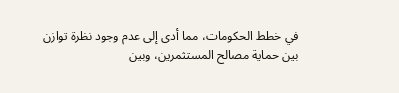في خطط الحكومات، مما أدى إلى عدم وجود نظرة توازن بين حماية مصالح المستثمرين، وبين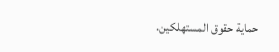حماية حقوق المستهلكين.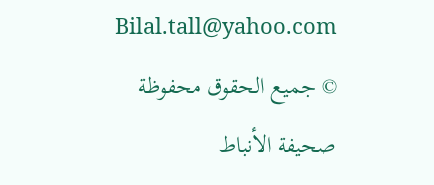Bilal.tall@yahoo.com
© جميع الحقوق محفوظة صحيفة الأنباط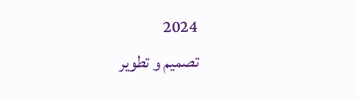2024
تصميم و تطوير